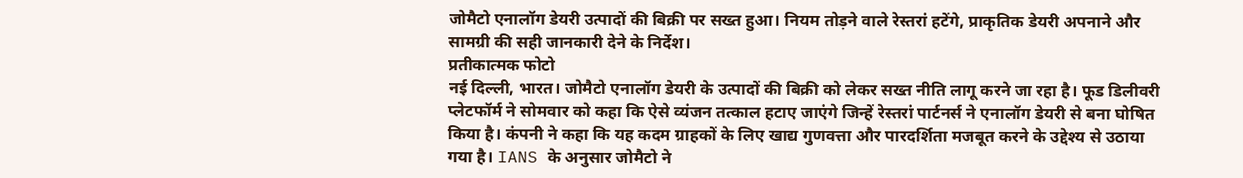जोमैटो एनालॉग डेयरी उत्पादों की बिक्री पर सख्त हुआ। नियम तोड़ने वाले रेस्तरां हटेंगे, प्राकृतिक डेयरी अपनाने और सामग्री की सही जानकारी देने के निर्देश।
प्रतीकात्मक फोटो
नई दिल्ली, भारत। जोमैटो एनालॉग डेयरी के उत्पादों की बिक्री को लेकर सख्त नीति लागू करने जा रहा है। फूड डिलीवरी प्लेटफॉर्म ने सोमवार को कहा कि ऐसे व्यंजन तत्काल हटाए जाएंगे जिन्हें रेस्तरां पार्टनर्स ने एनालॉग डेयरी से बना घोषित किया है। कंपनी ने कहा कि यह कदम ग्राहकों के लिए खाद्य गुणवत्ता और पारदर्शिता मजबूत करने के उद्देश्य से उठाया गया है। IANS के अनुसार जोमैटो ने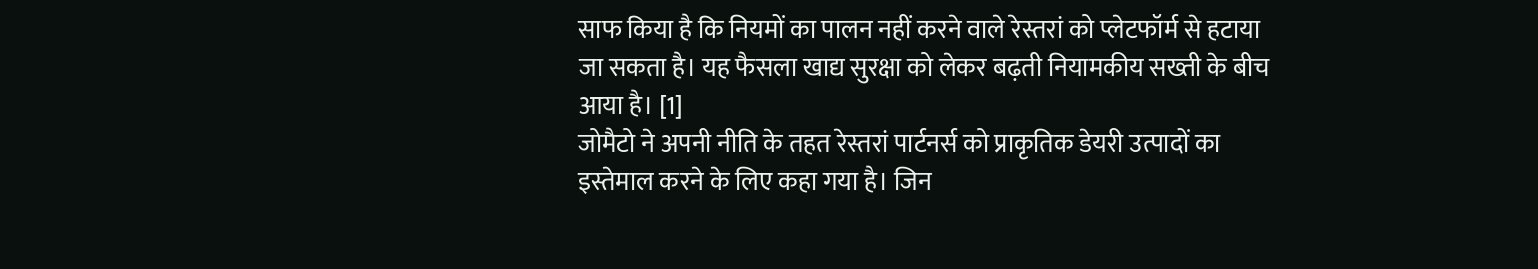साफ किया है कि नियमों का पालन नहीं करने वाले रेस्तरां को प्लेटफॉर्म से हटाया जा सकता है। यह फैसला खाद्य सुरक्षा को लेकर बढ़ती नियामकीय सख्ती के बीच आया है। [1]
जोमैटो ने अपनी नीति के तहत रेस्तरां पार्टनर्स को प्राकृतिक डेयरी उत्पादों का इस्तेमाल करने के लिए कहा गया है। जिन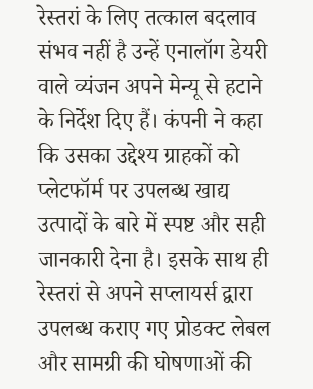रेस्तरां के लिए तत्काल बदलाव संभव नहीं है उन्हें एनालॉग डेयरी वाले व्यंजन अपने मेन्यू से हटाने के निर्देश दिए हैं। कंपनी ने कहा कि उसका उद्देश्य ग्राहकों को प्लेटफॉर्म पर उपलब्ध खाद्य उत्पादों के बारे में स्पष्ट और सही जानकारी देना है। इसके साथ ही रेस्तरां से अपने सप्लायर्स द्वारा उपलब्ध कराए गए प्रोडक्ट लेबल और सामग्री की घोषणाओं की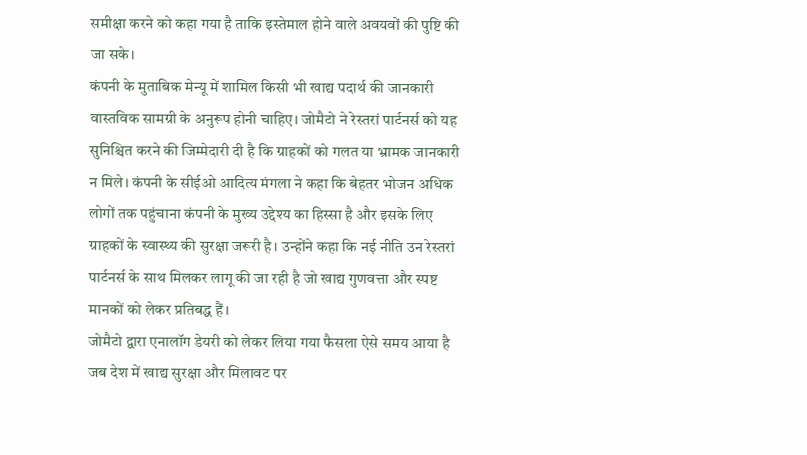समीक्षा करने को कहा गया है ताकि इस्तेमाल होने वाले अवयवों की पुष्टि की जा सके।
कंपनी के मुताबिक मेन्यू में शामिल किसी भी खाद्य पदार्थ की जानकारी वास्तविक सामग्री के अनुरूप होनी चाहिए। जोमैटो ने रेस्तरां पार्टनर्स को यह सुनिश्चित करने की जिम्मेदारी दी है कि ग्राहकों को गलत या भ्रामक जानकारी न मिले। कंपनी के सीईओ आदित्य मंगला ने कहा कि बेहतर भोजन अधिक लोगों तक पहुंचाना कंपनी के मुख्य उद्देश्य का हिस्सा है और इसके लिए ग्राहकों के स्वास्थ्य की सुरक्षा जरूरी है। उन्होंने कहा कि नई नीति उन रेस्तरां पार्टनर्स के साथ मिलकर लागू की जा रही है जो खाद्य गुणवत्ता और स्पष्ट मानकों को लेकर प्रतिबद्ध हैं।
जोमैटो द्वारा एनालॉग डेयरी को लेकर लिया गया फैसला ऐसे समय आया है जब देश में खाद्य सुरक्षा और मिलावट पर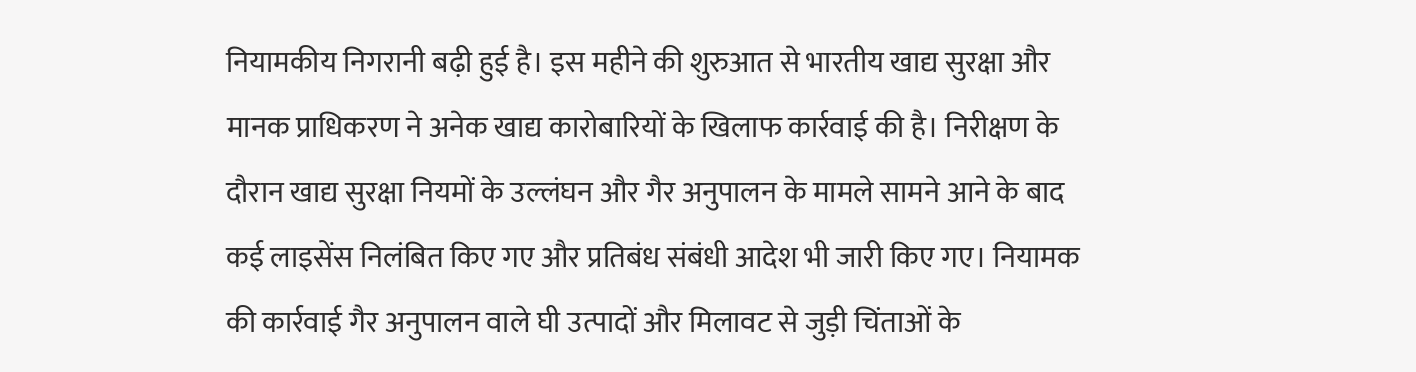नियामकीय निगरानी बढ़ी हुई है। इस महीने की शुरुआत से भारतीय खाद्य सुरक्षा और मानक प्राधिकरण ने अनेक खाद्य कारोबारियों के खिलाफ कार्रवाई की है। निरीक्षण के दौरान खाद्य सुरक्षा नियमों के उल्लंघन और गैर अनुपालन के मामले सामने आने के बाद कई लाइसेंस निलंबित किए गए और प्रतिबंध संबंधी आदेश भी जारी किए गए। नियामक की कार्रवाई गैर अनुपालन वाले घी उत्पादों और मिलावट से जुड़ी चिंताओं के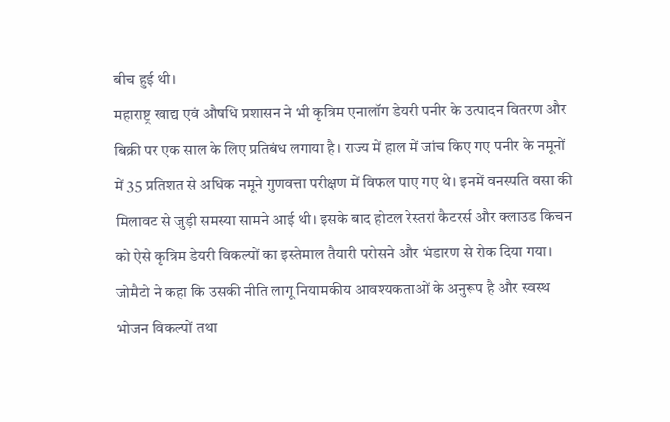बीच हुई थी।
महाराष्ट्र खाद्य एवं औषधि प्रशासन ने भी कृत्रिम एनालॉग डेयरी पनीर के उत्पादन वितरण और बिक्री पर एक साल के लिए प्रतिबंध लगाया है। राज्य में हाल में जांच किए गए पनीर के नमूनों में 35 प्रतिशत से अधिक नमूने गुणवत्ता परीक्षण में विफल पाए गए थे। इनमें वनस्पति वसा की मिलावट से जुड़ी समस्या सामने आई थी। इसके बाद होटल रेस्तरां कैटरर्स और क्लाउड किचन को ऐसे कृत्रिम डेयरी विकल्पों का इस्तेमाल तैयारी परोसने और भंडारण से रोक दिया गया। जोमैटो ने कहा कि उसकी नीति लागू नियामकीय आवश्यकताओं के अनुरूप है और स्वस्थ भोजन विकल्पों तथा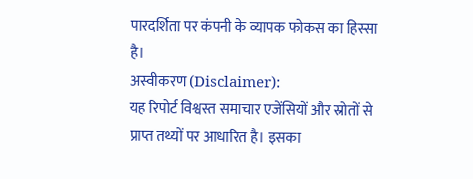पारदर्शिता पर कंपनी के व्यापक फोकस का हिस्सा है।
अस्वीकरण (Disclaimer):
यह रिपोर्ट विश्वस्त समाचार एजेंसियों और स्रोतों से प्राप्त तथ्यों पर आधारित है। इसका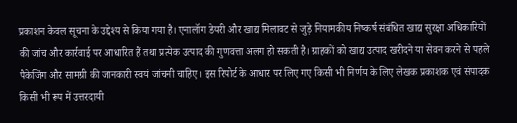प्रकाशन केवल सूचना के उद्देश्य से किया गया है। एनालॉग डेयरी और खाद्य मिलावट से जुड़े नियामकीय निष्कर्ष संबंधित खाद्य सुरक्षा अधिकारियों की जांच और कार्रवाई पर आधारित हैं तथा प्रत्येक उत्पाद की गुणवत्ता अलग हो सकती है। ग्राहकों को खाद्य उत्पाद खरीदने या सेवन करने से पहले पैकेजिंग और सामग्री की जानकारी स्वयं जांचनी चाहिए। इस रिपोर्ट के आधार पर लिए गए किसी भी निर्णय के लिए लेखक प्रकाशक एवं संपादक किसी भी रूप में उत्तरदायी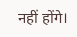नहीं होंगे।